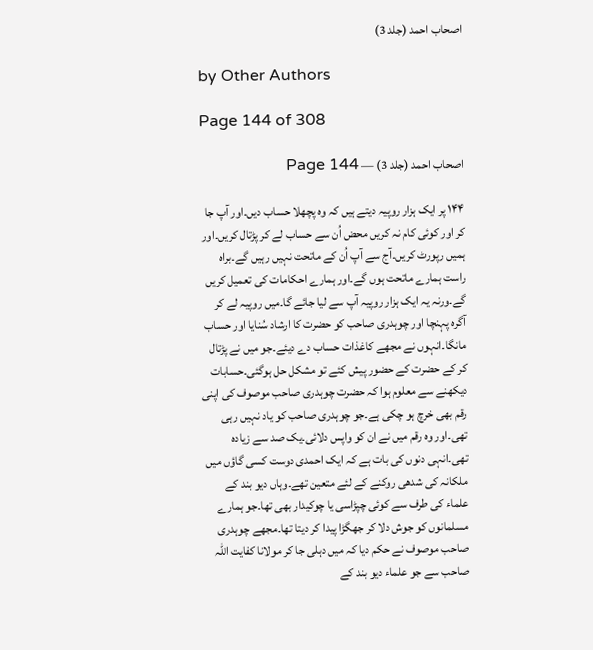اصحاب احمد (جلد 3)

by Other Authors

Page 144 of 308

اصحاب احمد (جلد 3) — Page 144

۱۴۴ پر ایک ہزار روپیہ دیتے ہیں کہ وہ پچھلا حساب دیں۔اور آپ جا کر اور کوئی کام نہ کریں محض اُن سے حساب لے کر پڑتال کریں۔اور ہمیں رپورٹ کریں۔آج سے آپ اُن کے ماتحت نہیں رہیں گے۔براہ راست ہمارے ماتحت ہوں گے۔اور ہمارے احکامات کی تعمیل کریں گے۔ورنہ یہ ایک ہزار روپیہ آپ سے لیا جائے گا۔میں روپیہ لے کر آگرہ پہنچا اور چوہدری صاحب کو حضرت کا ارشاد سُنایا اور حساب مانگا۔انہوں نے مجھے کاغذات حساب دے دیئے۔جو میں نے پڑتال کر کے حضرت کے حضور پیش کئے تو مشکل حل ہوگئی۔حسابات دیکھنے سے معلوم ہوا کہ حضرت چوہدری صاحب موصوف کی اپنی رقم بھی خرچ ہو چکی ہے۔جو چوہدری صاحب کو یاد نہیں رہی تھی۔اور وہ رقم میں نے ان کو واپس دلائی۔یک صد سے زیادہ تھی۔انہی دنوں کی بات ہے کہ ایک احمدی دوست کسی گاؤں میں ملکانہ کی شدھی روکنے کے لئے متعین تھے۔وہاں دیو بند کے علماء کی طرف سے کوئی چپڑاسی یا چوکیدار بھی تھا۔جو ہمارے مسلمانوں کو جوش دلا کر جھگڑا پیدا کر دیتا تھا۔مجھے چوہدری صاحب موصوف نے حکم دیا کہ میں دہلی جا کر مولانا کفایت اللہ صاحب سے جو علماء دیو بند کے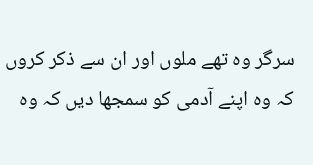سرگر وہ تھے ملوں اور ان سے ذکر کروں کہ وہ اپنے آدمی کو سمجھا دیں کہ وہ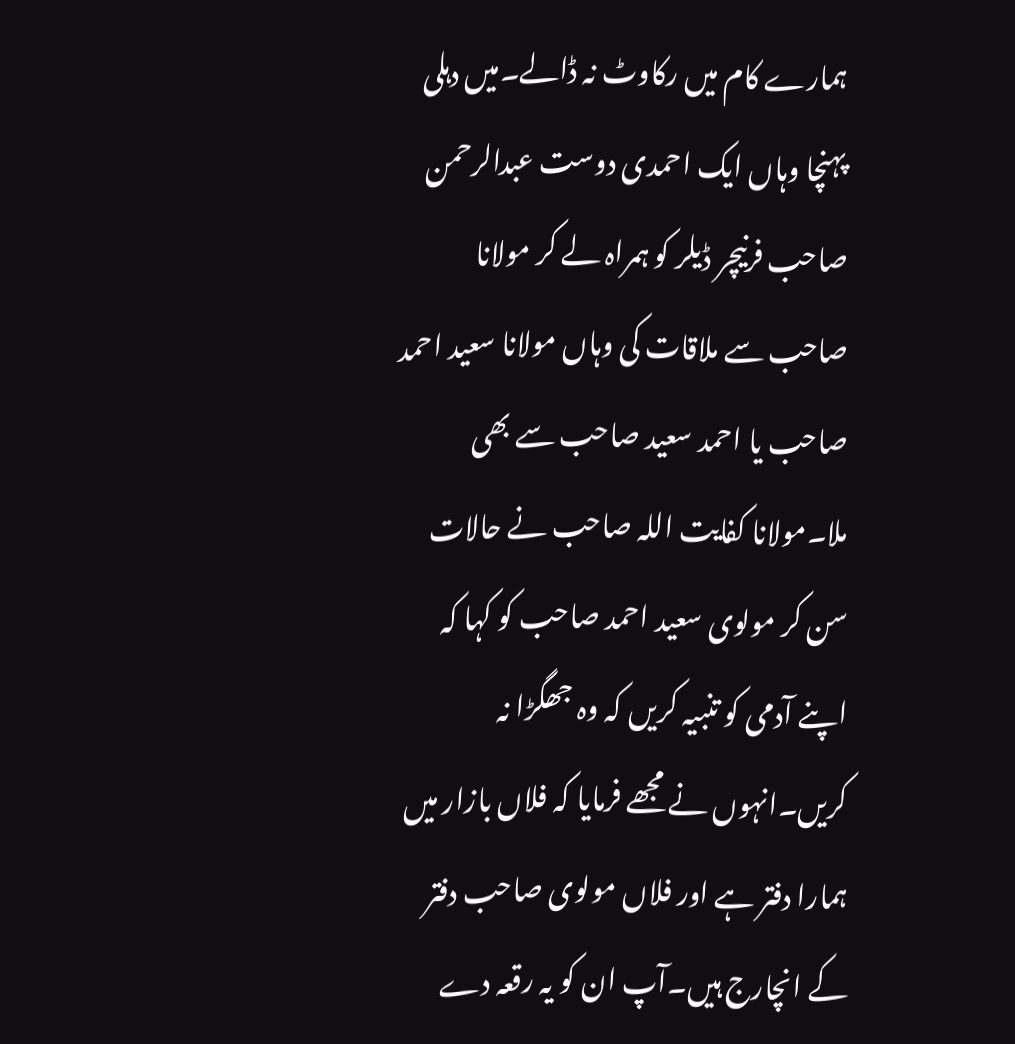ہمارے کام میں رکاوٹ نہ ڈالے۔میں دہلی پہنچا وہاں ایک احمدی دوست عبدالرحمن صاحب فرنیچر ڈیلر کو ہمراہ لے کر مولانا صاحب سے ملاقات کی وہاں مولانا سعید احمد صاحب یا احمد سعید صاحب سے بھی ملا۔مولانا کفایت اللہ صاحب نے حالات سن کر مولوی سعید احمد صاحب کو کہا کہ اپنے آدمی کو تنبیہ کریں کہ وہ جھگڑا نہ کریں۔انہوں نے مجھے فرمایا کہ فلاں بازار میں ہمارا دفتر ہے اور فلاں مولوی صاحب دفتر کے انچارج ہیں۔آپ ان کو یہ رقعہ دے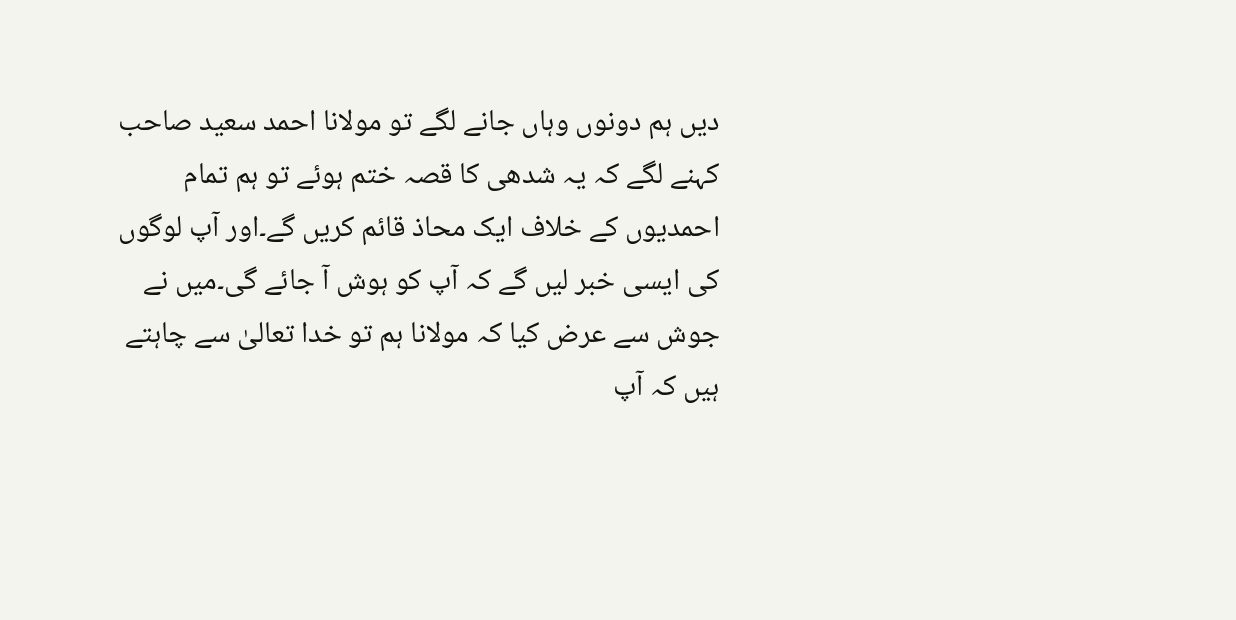دیں ہم دونوں وہاں جانے لگے تو مولانا احمد سعید صاحب کہنے لگے کہ یہ شدھی کا قصہ ختم ہوئے تو ہم تمام احمدیوں کے خلاف ایک محاذ قائم کریں گے۔اور آپ لوگوں کی ایسی خبر لیں گے کہ آپ کو ہوش آ جائے گی۔میں نے جوش سے عرض کیا کہ مولانا ہم تو خدا تعالیٰ سے چاہتے ہیں کہ آپ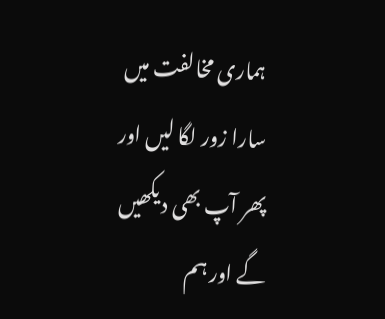ہماری مخالفت میں سارا زور لگا لیں اور پھر آپ بھی دیکھیں گے اور ہم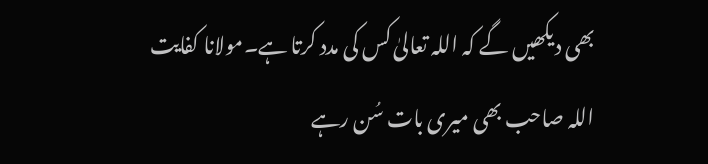بھی دیکھیں گے کہ اللہ تعالیٰ کس کی مدد کرتا ہے۔مولانا کفایت اللہ صاحب بھی میری بات سُن رہے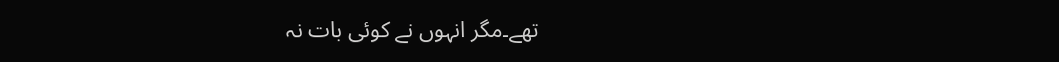تھے۔مگر انہوں نے کوئی بات نہ